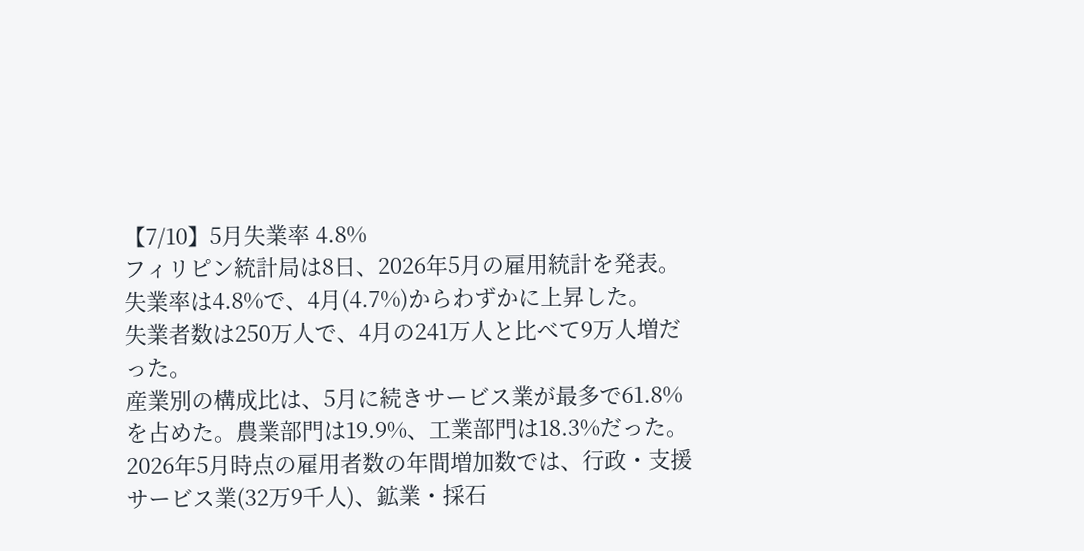【7/10】5月失業率 4.8%
フィリピン統計局は8日、2026年5月の雇用統計を発表。失業率は4.8%で、4月(4.7%)からわずかに上昇した。
失業者数は250万人で、4月の241万人と比べて9万人増だった。
産業別の構成比は、5月に続きサービス業が最多で61.8%を占めた。農業部門は19.9%、工業部門は18.3%だった。
2026年5月時点の雇用者数の年間増加数では、行政・支援サービス業(32万9千人)、鉱業・採石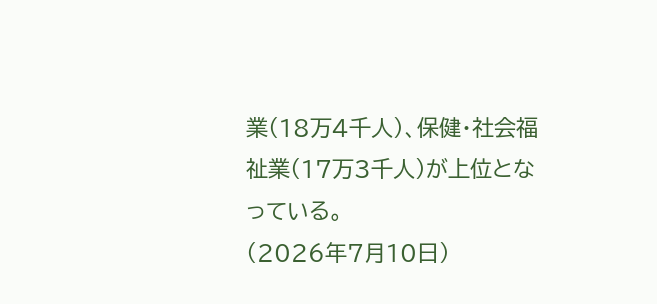業(18万4千人)、保健・社会福祉業(17万3千人)が上位となっている。
(2026年7月10日)